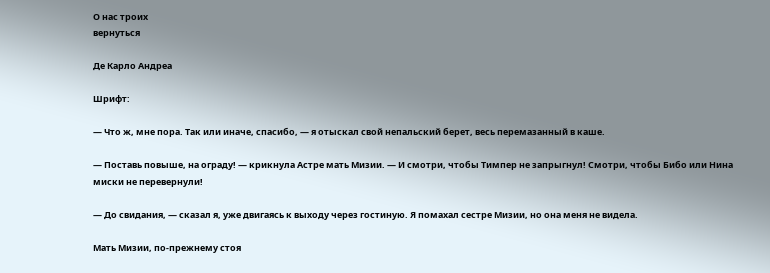О нас троих
вернуться

Де Карло Андреа

Шрифт:

— Что ж, мне пора. Так или иначе, спасибо, — я отыскал свой непальский берет, весь перемазанный в каше.

— Поставь повыше, на ограду! — крикнула Астре мать Мизии. — И смотри, чтобы Тимпер не запрыгнул! Смотри, чтобы Бибо или Нина миски не перевернули!

— До свидания, — сказал я, уже двигаясь к выходу через гостиную. Я помахал сестре Мизии, но она меня не видела.

Мать Мизии, по-прежнему стоя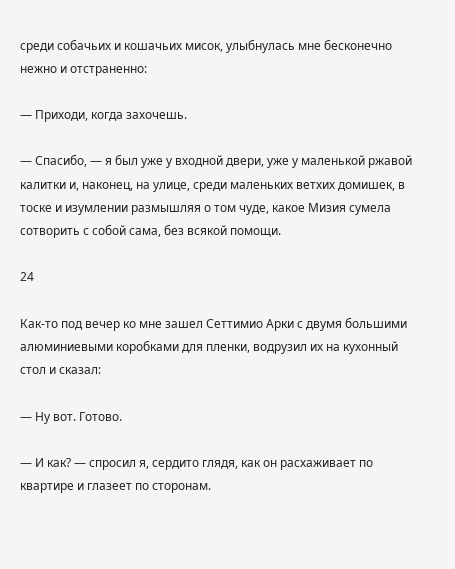среди собачьих и кошачьих мисок, улыбнулась мне бесконечно нежно и отстраненно:

— Приходи, когда захочешь.

— Спасибо, — я был уже у входной двери, уже у маленькой ржавой калитки и, наконец, на улице, среди маленьких ветхих домишек, в тоске и изумлении размышляя о том чуде, какое Мизия сумела сотворить с собой сама, без всякой помощи.

24

Как-то под вечер ко мне зашел Сеттимио Арки с двумя большими алюминиевыми коробками для пленки, водрузил их на кухонный стол и сказал:

— Ну вот. Готово.

— И как? — спросил я, сердито глядя, как он расхаживает по квартире и глазеет по сторонам.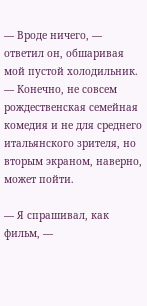— Вроде ничего, — ответил он, обшаривая мой пустой холодильник. — Конечно, не совсем рождественская семейная комедия и не для среднего итальянского зрителя, но вторым экраном, наверно, может пойти.

— Я спрашивал, как фильм, —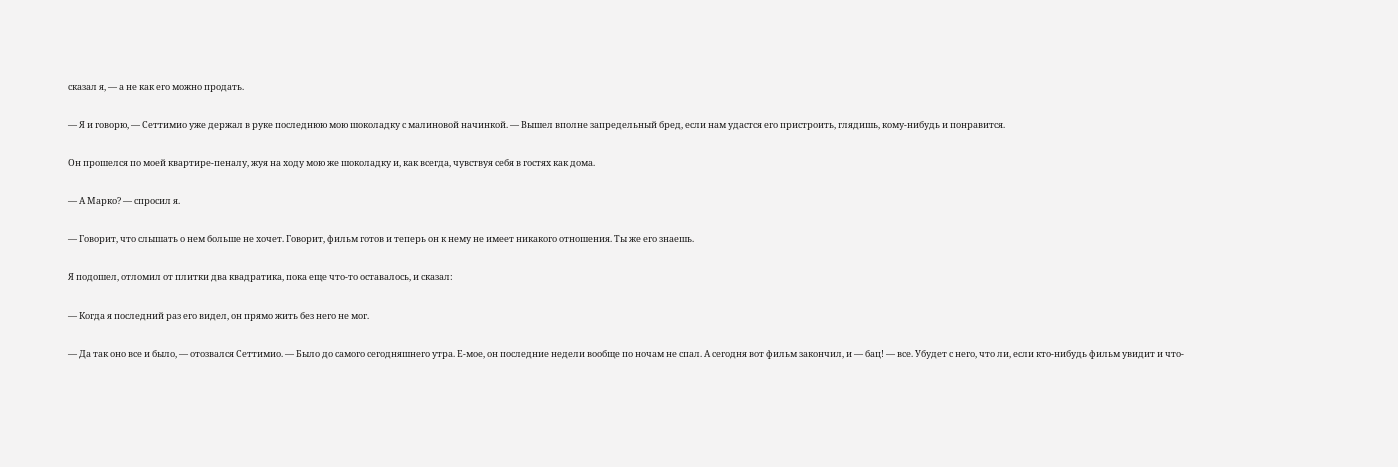сказал я, — а не как его можно продать.

— Я и говорю, — Сеттимио уже держал в руке последнюю мою шоколадку с малиновой начинкой. — Вышел вполне запредельный бред, если нам удастся его пристроить, глядишь, кому-нибудь и понравится.

Он прошелся по моей квартире-пеналу, жуя на ходу мою же шоколадку и, как всегда, чувствуя себя в гостях как дома.

— А Марко? — спросил я.

— Говорит, что слышать о нем больше не хочет. Говорит, фильм готов и теперь он к нему не имеет никакого отношения. Ты же его знаешь.

Я подошел, отломил от плитки два квадратика, пока еще что-то оставалось, и сказал:

— Когда я последний раз его видел, он прямо жить без него не мог.

— Да так оно все и было, — отозвался Сеттимио. — Было до самого сегодняшнего утра. Е-мое, он последние недели вообще по ночам не спал. А сегодня вот фильм закончил, и — бац! — все. Убудет с него, что ли, если кто-нибудь фильм увидит и что-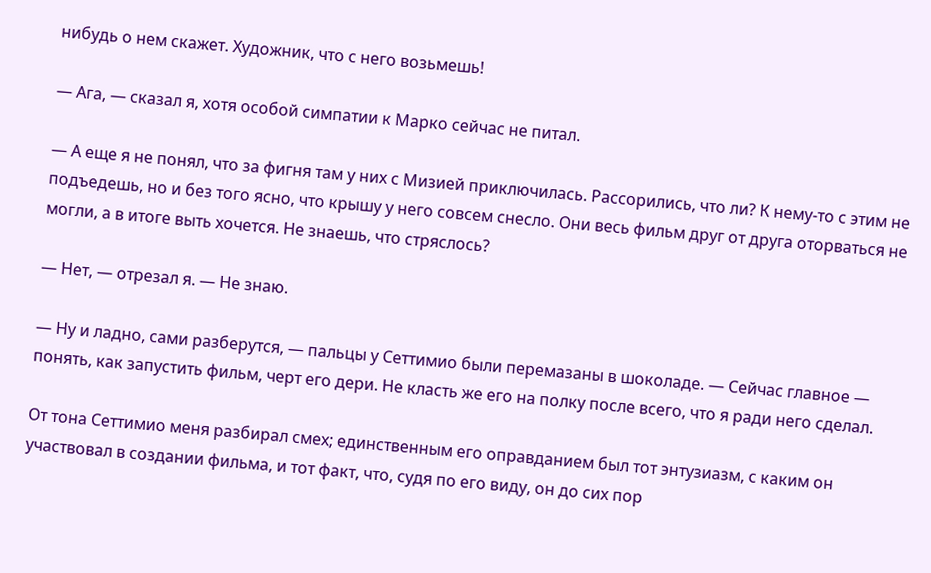нибудь о нем скажет. Художник, что с него возьмешь!

— Ага, — сказал я, хотя особой симпатии к Марко сейчас не питал.

— А еще я не понял, что за фигня там у них с Мизией приключилась. Рассорились, что ли? К нему-то с этим не подъедешь, но и без того ясно, что крышу у него совсем снесло. Они весь фильм друг от друга оторваться не могли, а в итоге выть хочется. Не знаешь, что стряслось?

— Нет, — отрезал я. — Не знаю.

— Ну и ладно, сами разберутся, — пальцы у Сеттимио были перемазаны в шоколаде. — Сейчас главное — понять, как запустить фильм, черт его дери. Не класть же его на полку после всего, что я ради него сделал.

От тона Сеттимио меня разбирал смех; единственным его оправданием был тот энтузиазм, с каким он участвовал в создании фильма, и тот факт, что, судя по его виду, он до сих пор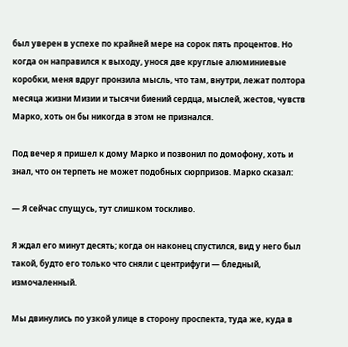был уверен в успехе по крайней мере на сорок пять процентов. Но когда он направился к выходу, унося две круглые алюминиевые коробки, меня вдруг пронзила мысль, что там, внутри, лежат полтора месяца жизни Мизии и тысячи биений сердца, мыслей, жестов, чувств Марко, хоть он бы никогда в этом не признался.

Под вечер я пришел к дому Марко и позвонил по домофону, хоть и знал, что он терпеть не может подобных сюрпризов. Марко сказал:

— Я сейчас спущусь, тут слишком тоскливо.

Я ждал его минут десять; когда он наконец спустился, вид у него был такой, будто его только что сняли с центрифуги — бледный, измочаленный.

Мы двинулись по узкой улице в сторону проспекта, туда же, куда в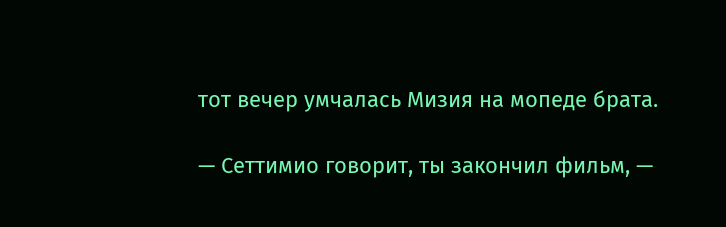тот вечер умчалась Мизия на мопеде брата.

— Сеттимио говорит, ты закончил фильм, —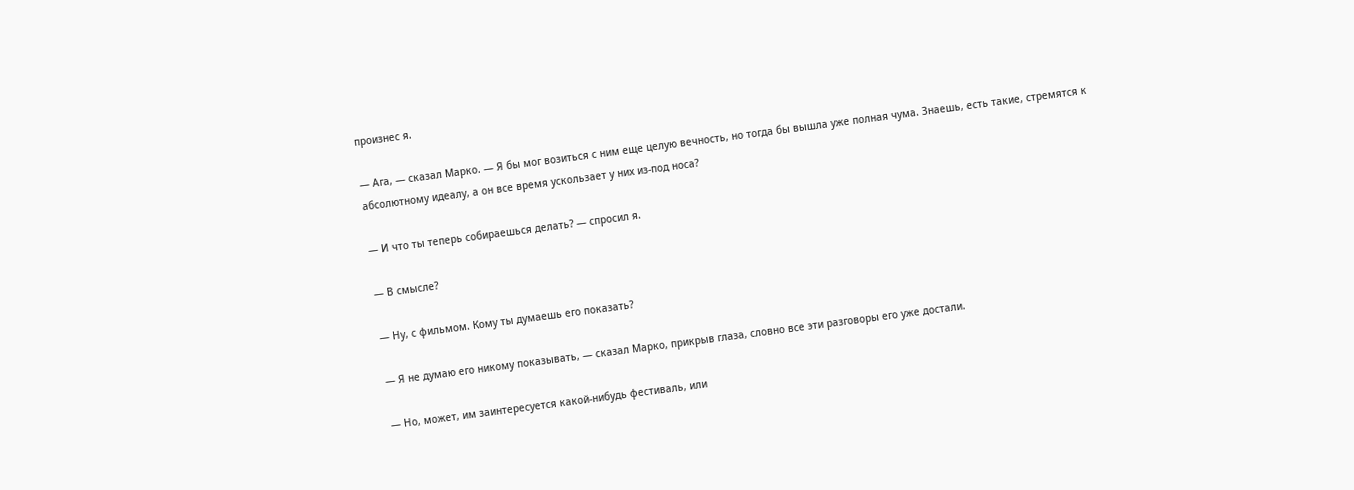произнес я.

— Ага, — сказал Марко. — Я бы мог возиться с ним еще целую вечность, но тогда бы вышла уже полная чума. Знаешь, есть такие, стремятся к абсолютному идеалу, а он все время ускользает у них из-под носа?

— И что ты теперь собираешься делать? — спросил я.

— В смысле?

— Ну, с фильмом. Кому ты думаешь его показать?

— Я не думаю его никому показывать, — сказал Марко, прикрыв глаза, словно все эти разговоры его уже достали.

— Но, может, им заинтересуется какой-нибудь фестиваль, или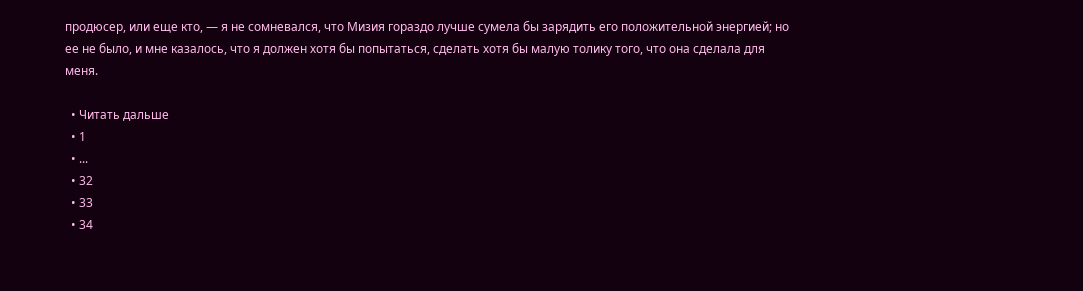продюсер, или еще кто, — я не сомневался, что Мизия гораздо лучше сумела бы зарядить его положительной энергией; но ее не было, и мне казалось, что я должен хотя бы попытаться, сделать хотя бы малую толику того, что она сделала для меня.

  • Читать дальше
  • 1
  • ...
  • 32
  • 33
  • 34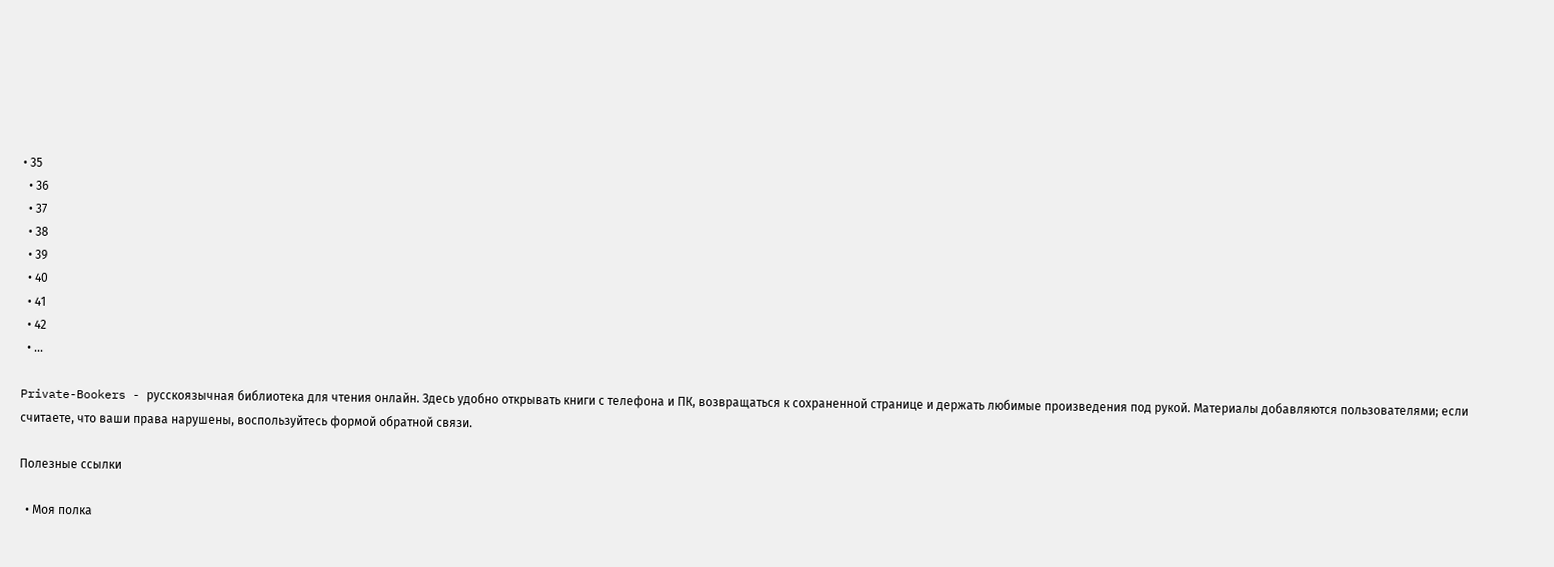• 35
  • 36
  • 37
  • 38
  • 39
  • 40
  • 41
  • 42
  • ...

Private-Bookers - русскоязычная библиотека для чтения онлайн. Здесь удобно открывать книги с телефона и ПК, возвращаться к сохраненной странице и держать любимые произведения под рукой. Материалы добавляются пользователями; если считаете, что ваши права нарушены, воспользуйтесь формой обратной связи.

Полезные ссылки

  • Моя полка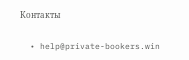Контакты

  • help@private-bookers.win